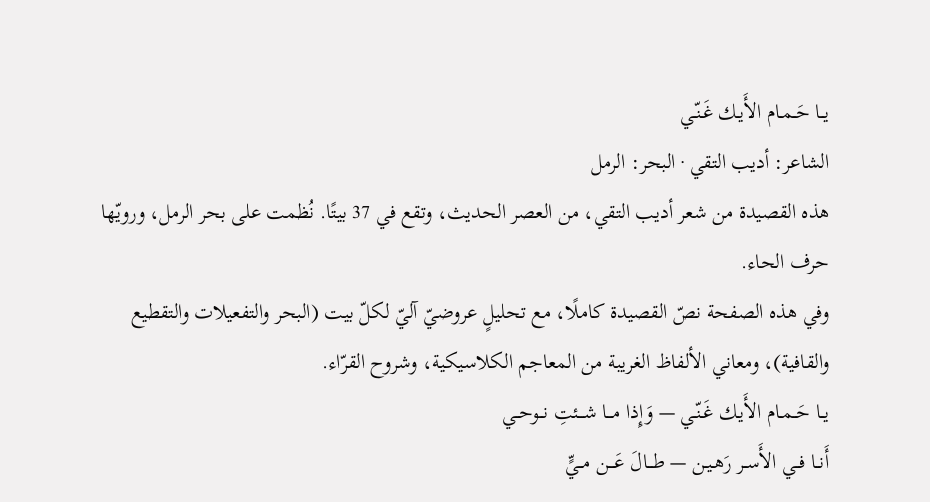يــا حَــمـام الأَيـك غَـنّـي
الشاعر: أديب التقي · البحر: الرمل
هذه القصيدة من شعر أديب التقي، من العصر الحديث، وتقع في 37 بيتًا. نُظمت على بحر الرمل، ورويّها حرف الحاء.
وفي هذه الصفحة نصّ القصيدة كاملًا، مع تحليلٍ عروضيّ آليّ لكلّ بيت (البحر والتفعيلات والتقطيع والقافية)، ومعاني الألفاظ الغريبة من المعاجم الكلاسيكية، وشروح القرّاء.
يــا حَــمـام الأَيـك غَـنّـي — وَإِذا مـــا شـــئتِ نــوحــي
أَنــا فــي الأَســر رَهـيـن — طـــالَ عَـــن مــيٍّ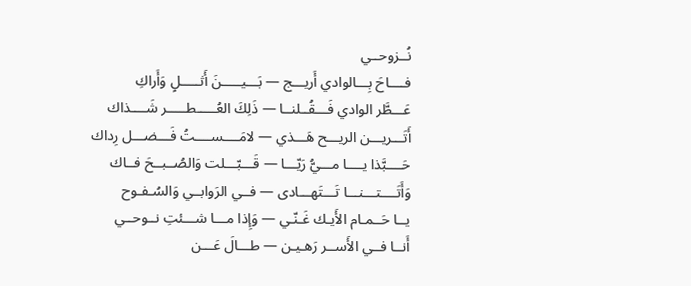نُــزوحــي
فــــاحَ بِـــالوادي أَريـــج — بَـــيـــــنَ أَثـــــلٍ وَأَراكِ
عَـــطَّر الوادي فَـــقُــلنــا — ذَلِكَ العُـــــطـــــر شَــــذاك
أَتَـــريـــن الريـــح هَـــذي — لامَــــســــتُ فَـــضـــل رِداك
حَــــبَّذا يــــا مـــيُّ رَيّـــا — قَـــبّـــلت وَالصُــبــحَ فــاك
وَأَتَــــتـــنـــا تَـــتَهـــادى — فــي الرَوابــي وَالسُـفـوح
يــا حَــمـام الأَيـك غَـنّـي — وَإِذا مـــا شـــئتِ نــوحــي
أَنــا فــي الأَســر رَهـيـن — طـــالَ عَـــن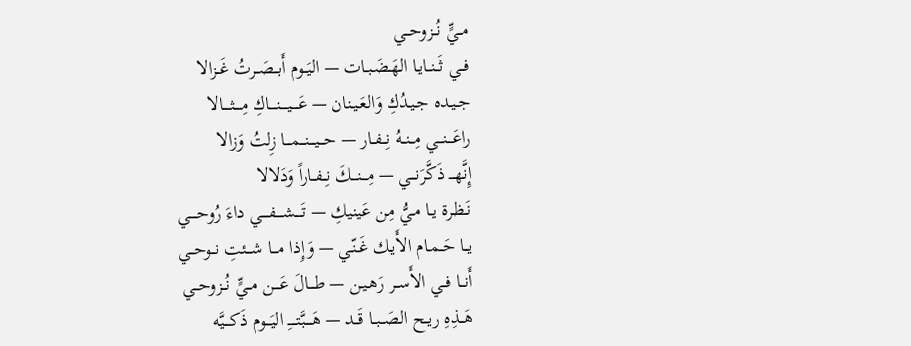مــيٍّ نُــزوحــي
فــي ثَــنــايـا الهَـضَـبـات — اليَــوم أَبــصَــرتُ غَــزالا
جـيـده جـيـدُكِ وَالعَـيـنان — عَــــيــــنــــاكِ مِــــثــــالا
راعَـــنـــي مِــنــهُ نِــفــار — حـــيـــنـــمـــا زِلتُ وَزالا
إِنَّهـــ ذَكَّرَنـــي — مِـــنـــكَ نِــفــاراً وَدَلالا
نَـظـرة يـا مـيُّ مِن عَينيكِ — تَــــشــــفــــي داءَ رُوحــــي
يــا حَــمـام الأَيـك غَـنّـي — وَإِذا مـــا شـــئتِ نــوحــي
أَنــا فــي الأَســر رَهـيـن — طـــالَ عَـــن مــيٍّ نُــزوحــي
هَــذِهِ ريــح الصَــبــا قَــد — هَــــبَّتــــِ اليَـــوم ذَكـــيَّه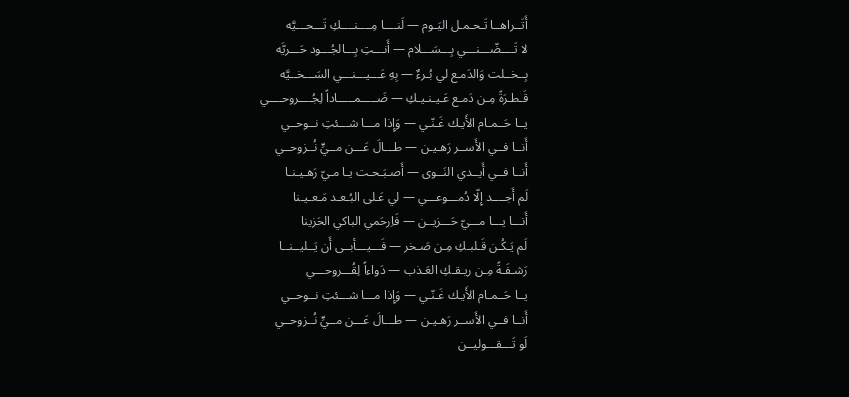أَتَــراهــا تَـحـمـل اليَـوم — لَنــــا مِــــنــــكِ تَـــحـــيَّه
لا تَــــضّـــنـــي بِـــسَـــلام — أَنـــتِ بِـــالجُـــود حَـــريَّه
بِــخــلت وَالدَمـع لي بُـرءٌ — بِهِ عَـــيـــنـــي السَـــخــيَّه
قَـطـرَةً مِـن دَمـع عَـيـنـيـكِ — ضَـــــمـــــاداً لِجُــــروحــــي
يــا حَــمـام الأَيـك غَـنّـي — وَإِذا مـــا شـــئتِ نــوحــي
أَنــا فــي الأَســر رَهـيـن — طـــالَ عَـــن مــيٍّ نُــزوحــي
أَنــا فــي أَيــدي النَــوى — أَصـبَـحـت يـا مـيّ رَهـيـنـا
لَم أَجــــد إِلّا دُمـــوعـــي — لي عَـلى البُـعـد مَـعـيـنا
أَنـــا يـــا مـــيّ حَـــزيــن — فَاِرحَمي الباكي الحَزينا
لَم يَـكُـن قَـلبـكِ مِـن صَـخر — فَـــيـــأبــى أَن يَــليــنــا
رَشـفَـةً مِـن ريـقـكِ العَـذب — دَواءاً لِقُـــروحـــي
يــا حَــمـام الأَيـك غَـنّـي — وَإِذا مـــا شـــئتِ نــوحــي
أَنــا فــي الأَســر رَهـيـن — طـــالَ عَـــن مــيٍّ نُــزوحــي
لَو تَـــقـــوليــن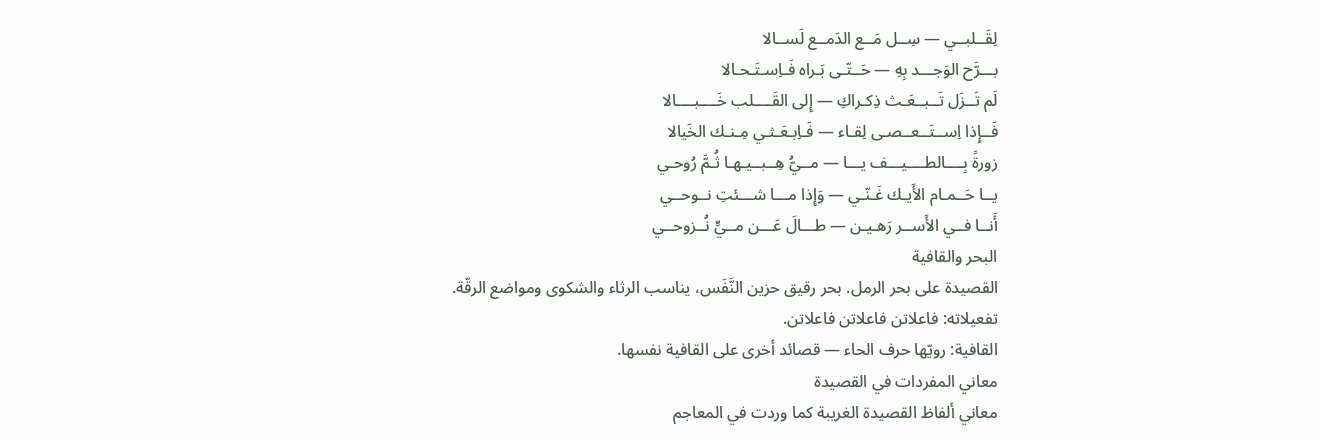لِقَــلبــي — سِــل مَــع الدَمــع لَســالا
بـــرَّح الوَجـــد بِهِ — حَــتّـى بَـراه فَـاِسـتَـحـالا
لَم تَــزَل تَــبــعَـث ذِكـراكِ — إِلى القَــــلب خَــــبــــالا
فَــإِذا اِســتَــعــصـى لِقـاء — فَـاِبـعَـثـي مِـنـك الخَيالا
زورةً بِــــالطــــيـــف يـــا — مــيُّ هِــبــيـهـا ثُـمَّ رُوحـي
يــا حَــمـام الأَيـك غَـنّـي — وَإِذا مـــا شـــئتِ نــوحــي
أَنــا فــي الأَســر رَهـيـن — طـــالَ عَـــن مــيٍّ نُــزوحــي
البحر والقافية
القصيدة على بحر الرمل. بحر رقيق حزين النَّفَس، يناسب الرثاء والشكوى ومواضع الرقّة.
تفعيلاته: فاعلاتن فاعلاتن فاعلاتن.
القافية: رويّها حرف الحاء — قصائد أخرى على القافية نفسها.
معاني المفردات في القصيدة
معاني ألفاظ القصيدة الغريبة كما وردت في المعاجم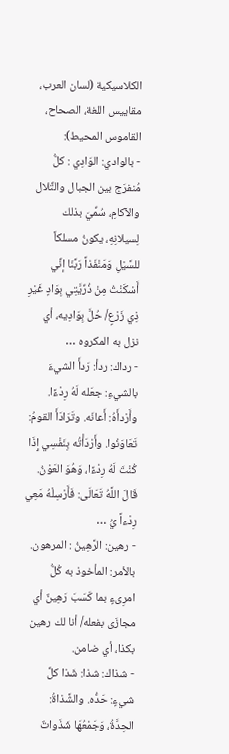الكلاسيكية (لسان العرب، مقاييس اللغة، الصحاح، القاموس المحيط):
- بالوادي: الوَادِي : كلُّ مُنفرَج بين الجبال والتِّلال والآكامِ، سُمِّيَ بذلك لِسيلانِهِ، يكونُ مسلكاً للسَّيْلِ وَمَنْفَذاً رَبَّنَا إنِّي أَسْكَنْتُ مِنْ ذُرِّيَّتِي بِوَادٍ غَيْرِ ذِي زَرْعٍ/ حُلَّ بِوَادِيه، أي نزل به المكروه …
- رداك: ردأ: رَدأَ الشيءَ بالشيءِ: جعَله لَهُ رِدْءًا. وأَرْدأَهُ: أَعانَه. وتَرَادَأَ القومُ: تَعَاوَنُوا. وأَرْدَأْتُه بِنَفْسِي إِذَا كُنْتَ لَهُ رِدْءًا، وَهُوَ العَوْنُ. قَالَ اللَّهُ تَعَالَى: فَأَرْسِلْهُ مَعِي رِدْءاً يُ …
- رهين: الرَّهِينُ : المرهون. بالأمر: المأخوذ به كُلُّ امرِىءٍ بما كَسَبَ رَهِينٌ أي مجازَى بفعله/ أنا لك رهين بكذا، أي ضامن.
- شذاك: شذا: شَذا كلِّ شيءٍ: حَدُّه. والشَّذاةُ: الحِدَّةُ، وَجَمْعُهَا شَذَواتٌ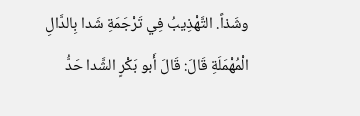وشَذاً. التَّهْذِيبُ فِي تَرْجَمَةِ شَدا بِالدَّالِ الْمُهْمَلَةِ قَالَ: قَالَ أَبو بَكْرٍ الشَّدا حَدُّ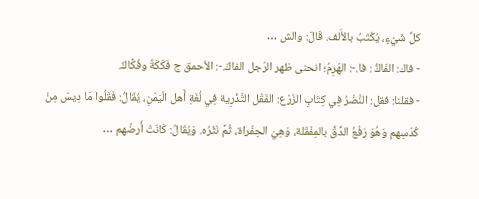كلِّ شَيْءٍ، يُكْتَبُ بالأَلف. قَالَ: والش …
- فاك: الفَاكُّ : فا.-: الهَرِمُ؛ انحنى ظهر الرّجل الفاكّ.-: الأحمق ج فَكَكَةٌ وفُكَّاكٌ.
- فقلنا: فقل: النَّضْرُ فِي كِتَابِ الزّرْع: الفَقْل التَّذْرِية فِي لُغَةِ أَهل الْيَمَنِ، يُقَالُ: فَقَلُوا مَا دِيسَ مِنْ كُدْسِهم وَهُوَ رَفْعُ الدِّقِّ بالمِفْقَلة، وَهِيَ الحِفْراة، ثُمَّ نَثْرُه. وَيُقَالُ: كَانَتْ أَرضُهم …